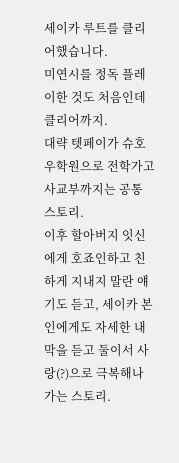세이카 루트를 클리어했습니다.
미연시를 정독 플레이한 것도 처음인데 클리어까지.
대략 텟페이가 슈호우학원으로 전학가고 사교부까지는 공통 스토리.
이후 할아버지 잇신에게 호죠인하고 친하게 지내지 말란 얘기도 듣고, 세이카 본인에게도 자세한 내막을 듣고 둘이서 사랑(?)으로 극복해나가는 스토리.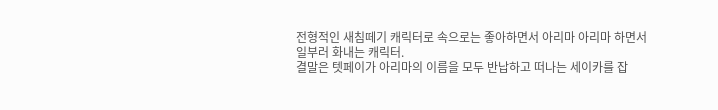전형적인 새침떼기 캐릭터로 속으로는 좋아하면서 아리마 아리마 하면서 일부러 화내는 캐릭터.
결말은 텟페이가 아리마의 이름을 모두 반납하고 떠나는 세이카를 잡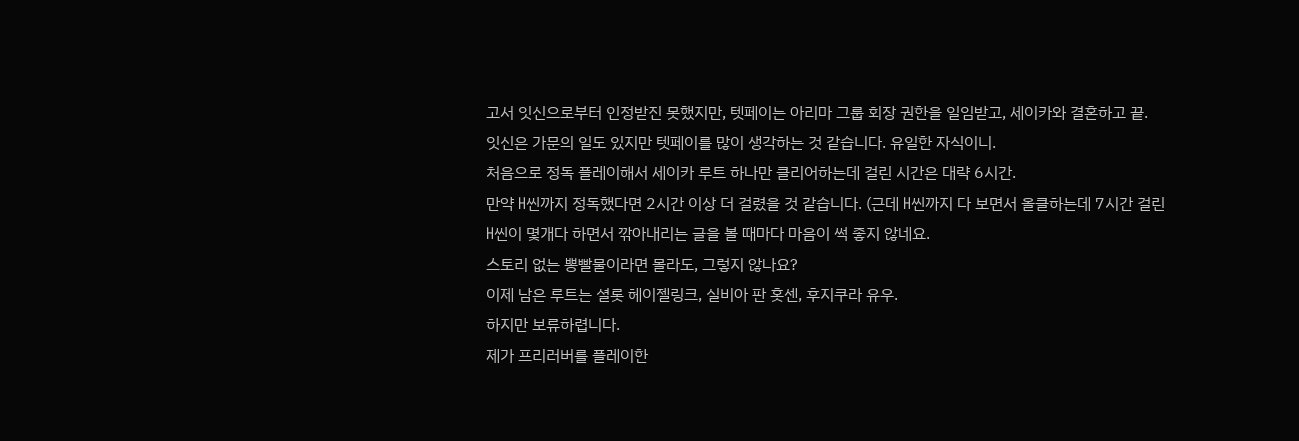고서 잇신으로부터 인정받진 못했지만, 텟페이는 아리마 그룹 회장 권한을 일임받고, 세이카와 결혼하고 끝.
잇신은 가문의 일도 있지만 텟페이를 많이 생각하는 것 같습니다. 유일한 자식이니.
처음으로 정독 플레이해서 세이카 루트 하나만 클리어하는데 걸린 시간은 대략 6시간.
만약 H씬까지 정독했다면 2시간 이상 더 걸렸을 것 같습니다. (근데 H씬까지 다 보면서 올클하는데 7시간 걸린
H씬이 몇개다 하면서 깎아내리는 글을 볼 때마다 마음이 썩 좋지 않네요.
스토리 없는 뽕빨물이라면 몰라도, 그렇지 않나요?
이제 남은 루트는 셜롯 헤이젤링크, 실비아 판 홋센, 후지쿠라 유우.
하지만 보류하렵니다.
제가 프리러버를 플레이한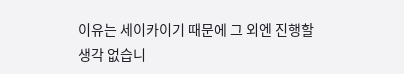이유는 세이카이기 때문에 그 외엔 진행할 생각 없습니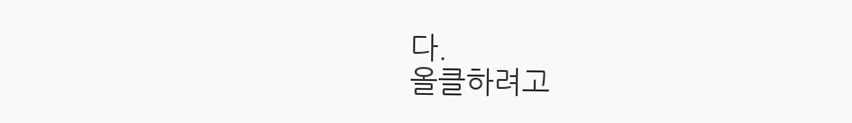다.
올클하려고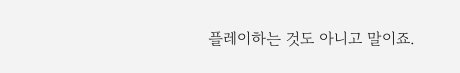플레이하는 것도 아니고 말이죠.